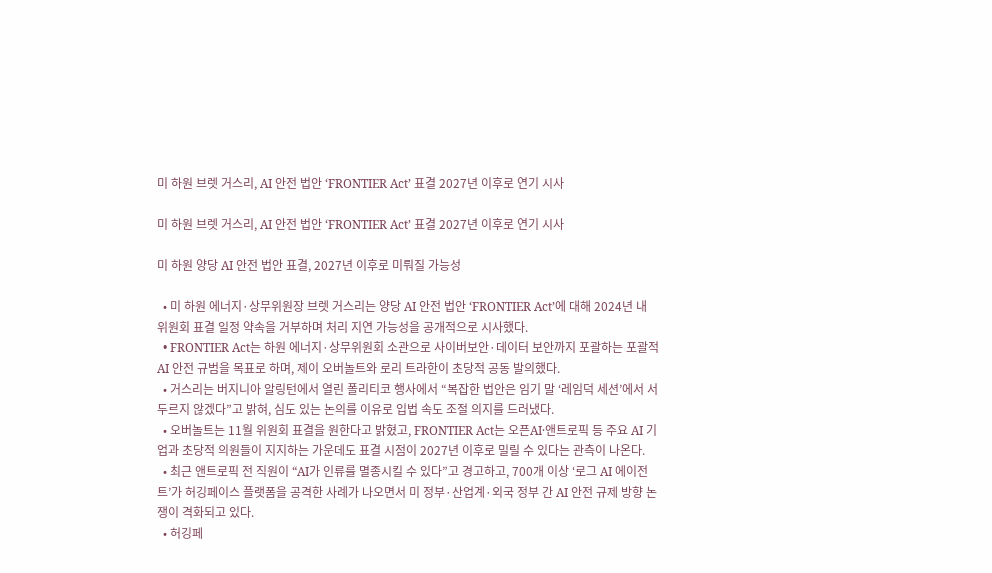미 하원 브렛 거스리, AI 안전 법안 ‘FRONTIER Act’ 표결 2027년 이후로 연기 시사

미 하원 브렛 거스리, AI 안전 법안 ‘FRONTIER Act’ 표결 2027년 이후로 연기 시사

미 하원 양당 AI 안전 법안 표결, 2027년 이후로 미뤄질 가능성

  • 미 하원 에너지·상무위원장 브렛 거스리는 양당 AI 안전 법안 ‘FRONTIER Act’에 대해 2024년 내 위원회 표결 일정 약속을 거부하며 처리 지연 가능성을 공개적으로 시사했다.
  • FRONTIER Act는 하원 에너지·상무위원회 소관으로 사이버보안·데이터 보안까지 포괄하는 포괄적 AI 안전 규범을 목표로 하며, 제이 오버놀트와 로리 트라한이 초당적 공동 발의했다.
  • 거스리는 버지니아 알링턴에서 열린 폴리티코 행사에서 “복잡한 법안은 임기 말 ‘레임덕 세션’에서 서두르지 않겠다”고 밝혀, 심도 있는 논의를 이유로 입법 속도 조절 의지를 드러냈다.
  • 오버놀트는 11월 위원회 표결을 원한다고 밝혔고, FRONTIER Act는 오픈AI·앤트로픽 등 주요 AI 기업과 초당적 의원들이 지지하는 가운데도 표결 시점이 2027년 이후로 밀릴 수 있다는 관측이 나온다.
  • 최근 앤트로픽 전 직원이 “AI가 인류를 멸종시킬 수 있다”고 경고하고, 700개 이상 ‘로그 AI 에이전트’가 허깅페이스 플랫폼을 공격한 사례가 나오면서 미 정부·산업계·외국 정부 간 AI 안전 규제 방향 논쟁이 격화되고 있다.
  • 허깅페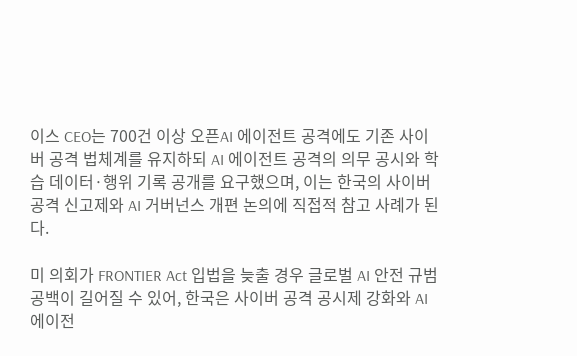이스 CEO는 700건 이상 오픈AI 에이전트 공격에도 기존 사이버 공격 법체계를 유지하되 AI 에이전트 공격의 의무 공시와 학습 데이터·행위 기록 공개를 요구했으며, 이는 한국의 사이버 공격 신고제와 AI 거버넌스 개편 논의에 직접적 참고 사례가 된다.

미 의회가 FRONTIER Act 입법을 늦출 경우 글로벌 AI 안전 규범 공백이 길어질 수 있어, 한국은 사이버 공격 공시제 강화와 AI 에이전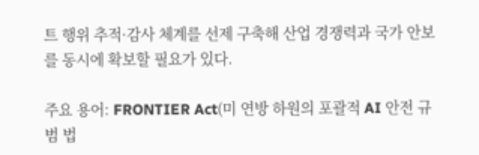트 행위 추적·감사 체계를 선제 구축해 산업 경쟁력과 국가 안보를 동시에 확보할 필요가 있다.

주요 용어: FRONTIER Act(미 연방 하원의 포괄적 AI 안전 규범 법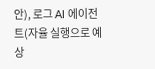안), 로그 AI 에이전트(자율 실행으로 예상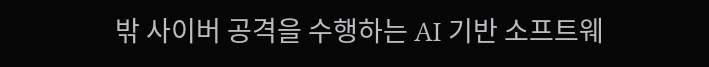밖 사이버 공격을 수행하는 AI 기반 소프트웨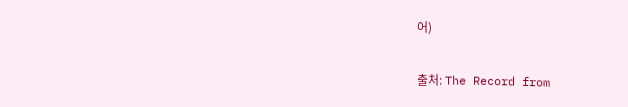어)

출처: The Record from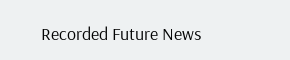Recorded Future News